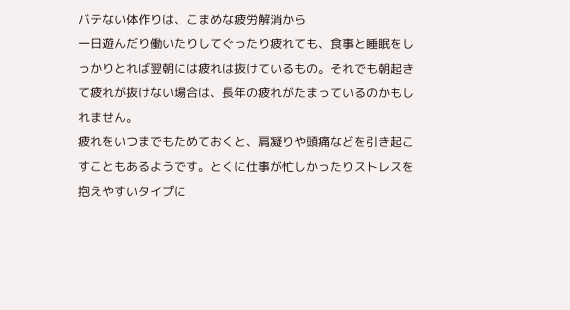バテない体作りは、こまめな疲労解消から
一日遊んだり働いたりしてぐったり疲れても、食事と睡眠をしっかりとれば翌朝には疲れは抜けているもの。それでも朝起きて疲れが抜けない場合は、長年の疲れがたまっているのかもしれません。
疲れをいつまでもためておくと、肩凝りや頭痛などを引き起こすこともあるようです。とくに仕事が忙しかったりストレスを抱えやすいタイプに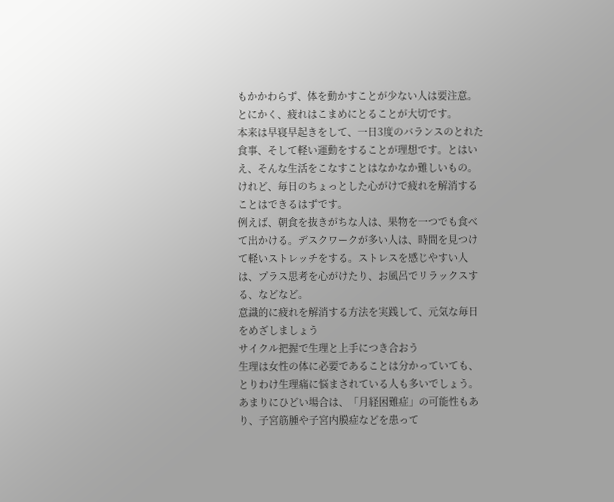もかかわらず、体を動かすことが少ない人は要注意。とにかく、疲れはこまめにとることが大切です。
本来は早寝早起きをして、一日3度のバランスのとれた食事、そして軽い運動をすることが理想です。とはいえ、そんな生活をこなすことはなかなか難しいもの。けれど、毎日のちょっとした心がけで疲れを解消することはできるはずです。
例えば、朝食を抜きがちな人は、果物を一つでも食べて出かける。デスクワークが多い人は、時間を見つけて軽いストレッチをする。ストレスを感じやすい人は、プラス思考を心がけたり、お風呂でリラックスする、などなど。
意識的に疲れを解消する方法を実践して、元気な毎日をめざしましょう
サイクル把握で生理と上手につき合おう
生理は女性の体に必要であることは分かっていても、とりわけ生理痛に悩まされている人も多いでしょう。あまりにひどい場合は、「月経困難症」の可能性もあり、子宮筋腫や子宮内膜症などを患って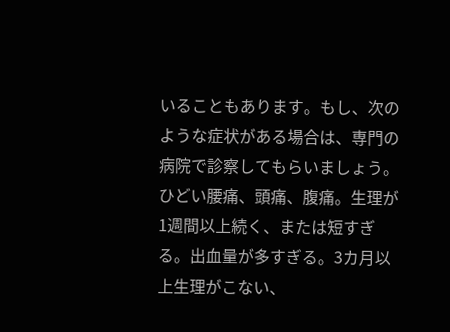いることもあります。もし、次のような症状がある場合は、専門の病院で診察してもらいましょう。
ひどい腰痛、頭痛、腹痛。生理が1週間以上続く、または短すぎる。出血量が多すぎる。3カ月以上生理がこない、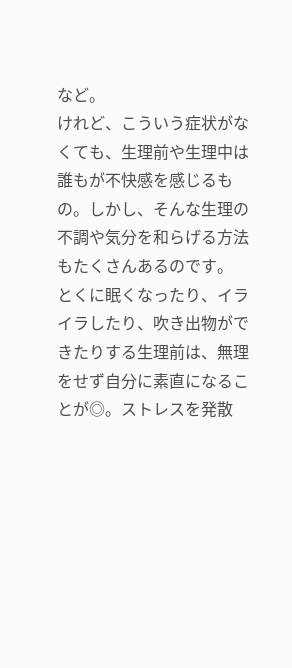など。
けれど、こういう症状がなくても、生理前や生理中は誰もが不快感を感じるもの。しかし、そんな生理の不調や気分を和らげる方法もたくさんあるのです。
とくに眠くなったり、イライラしたり、吹き出物ができたりする生理前は、無理をせず自分に素直になることが◎。ストレスを発散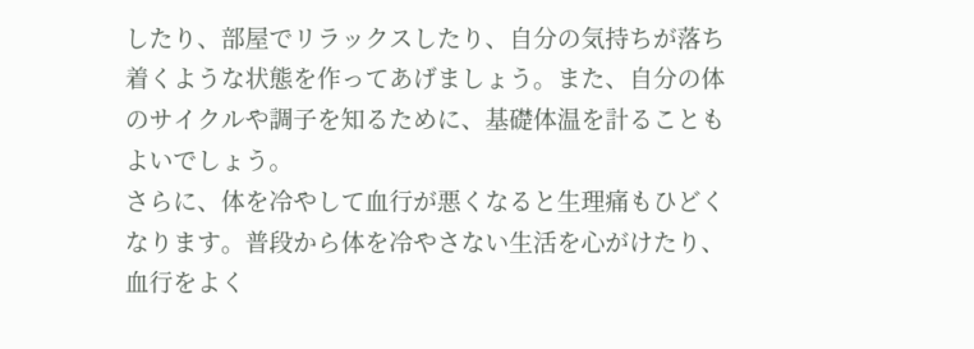したり、部屋でリラックスしたり、自分の気持ちが落ち着くような状態を作ってあげましょう。また、自分の体のサイクルや調子を知るために、基礎体温を計ることもよいでしょう。
さらに、体を冷やして血行が悪くなると生理痛もひどくなります。普段から体を冷やさない生活を心がけたり、血行をよく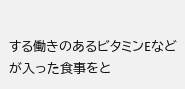する働きのあるビタミンEなどが入った食事をと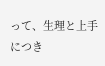って、生理と上手につき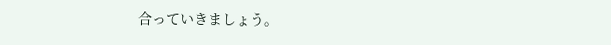合っていきましょう。